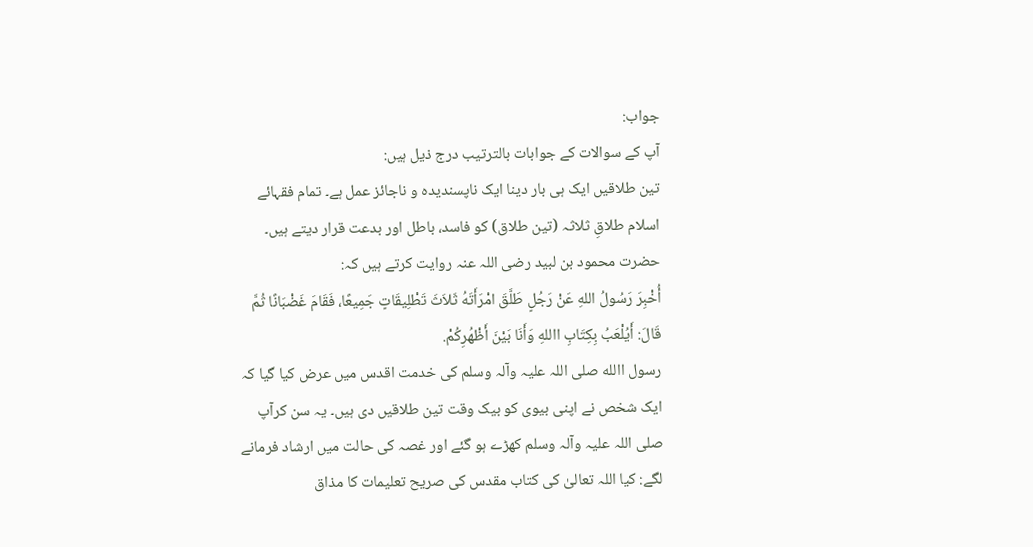جواب:
آپ کے سوالات کے جوابات بالترتیب درج ذیل ہیں:
تین طلاقیں ایک ہی بار دینا ایک ناپسندیدہ و ناجائز عمل ہے۔ تمام فقہائے اسلام طلاقِ ثلاثہ (تین طلاق) کو فاسد، باطل اور بدعت قرار دیتے ہیں۔ حضرت محمود بن لبید رضی اللہ عنہ روایت کرتے ہیں کہ:
أُخْبِرَ رَسُولُ اللهِ عَنْ رَجُلٍ طَلَّقَ امْرَأَتَهُ ثَلاَثَ تَطْلِیقَاتٍ جَمِیعًا، فَقَامَ غَضْبَانًا ثُمَّ قَالَ: أَیُلْعَبُ بِکِتَابِ االلهِ وَأَنَا بَیْنَ أَظْهُرِکُمْ.
رسول االله صلی اللہ علیہ وآلہ وسلم کی خدمت اقدس میں عرض کیا گیا کہ ایک شخص نے اپنی بیوی کو بیک وقت تین طلاقیں دی ہیں۔ یہ سن کرآپ صلی اللہ علیہ وآلہ وسلم کھڑے ہو گئے اور غصہ کی حالت میں ارشاد فرمانے لگے: کیا اللہ تعالیٰ کی کتاب مقدس کی صریح تعلیمات کا مذاق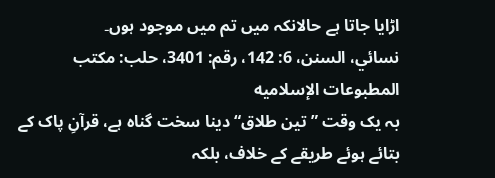اڑایا جاتا ہے حالانکہ میں تم میں موجود ہوں۔
نسائي، السنن، 6: 142، رقم: 3401، حلب: مکتب المطبوعات الإسلامیه
بہ یک وقت ”تین طلاق“ دینا سخت گناہ ہے، قرآنِ پاک کے بتائے ہوئے طریقے کے خلاف، بلکہ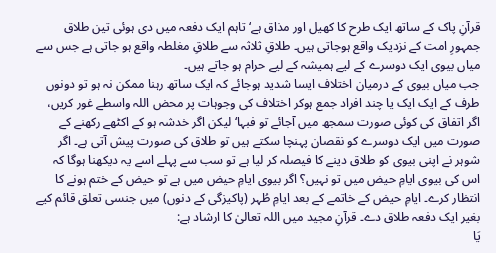قرآنِ پاک کے ساتھ ایک طرح کا کھیل اور مذاق ہے‘ تاہم ایک دفعہ میں دی ہوئی تین طلاق جمہورِ امت کے نزدیک واقع ہوجاتی ہیں۔ طلاقِ ثلاثہ سے طلاقِ مغلطہ واقع ہو جاتی ہے جس سے میاں بیوی ایک دوسرے کے لیے ہمیشہ کے لیے حرام ہو جاتے ہیں۔
جب میاں بیوی کے درمیان اختلاف ایسا شدید ہوجائے کہ ایک ساتھ رہنا ممکن نہ ہو تو دونوں طرف کے ایک ایک یا چند افراد جمع ہوکر اختلاف کی وجوہات پر محض اللہ واسطے غور کریں، اگر اتفاق کی کوئی صورت سمجھ میں آجائے تو فبہا‘ لیکن اگر خدشہ ہو کے اکٹھے رکھنے کے صورت میں ایک دوسرے کو نقصان پہنچا سکتے ہیں تو طلاق کی صورت پیش آتی ہے۔ اگر شوہر نے اپنی بیوی کو طلاق دینے کا فیصلہ کر لیا ہے تو سب سے پہلے اسے یہ دیکھنا ہوگا کہ اس کی بیوی ایامِ حیض میں تو نہیں؟ اگر بیوی ایامِ حیض میں ہے تو حیض کے ختم ہونے کا انتظار کرے۔ ایامِ حیض کے خاتمے کے بعد ایامِ طُہر (پاکیزگی کے دنوں) میں جنسی تعلق قائم کیے بغیر ایک دفعہ طلاق دے۔ قرآنِ مجید میں اللہ تعالیٰ کا ارشاد ہے:
يَا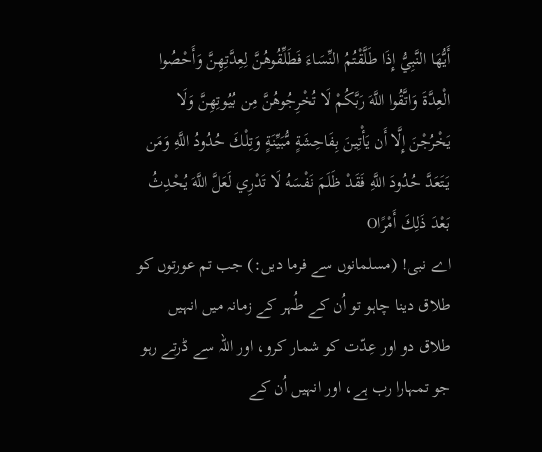أَيُّهَا النَّبِيُّ إِذَا طَلَّقْتُمُ النِّسَاءَ فَطَلِّقُوهُنَّ لِعِدَّتِهِنَّ وَأَحْصُوا الْعِدَّةَ وَاتَّقُوا اللَّهَ رَبَّكُمْ لَا تُخْرِجُوهُنَّ مِن بُيُوتِهِنَّ وَلَا يَخْرُجْنَ إِلَّا أَن يَأْتِينَ بِفَاحِشَةٍ مُّبَيِّنَةٍ وَتِلْكَ حُدُودُ اللَّهِ وَمَن يَتَعَدَّ حُدُودَ اللَّهِ فَقَدْ ظَلَمَ نَفْسَهُ لَا تَدْرِي لَعَلَّ اللَّهَ يُحْدِثُ بَعْدَ ذَلِكَ أَمْرًاO
اے نبی! (مسلمانوں سے فرما دیں:) جب تم عورتوں کو طلاق دینا چاہو تو اُن کے طُہر کے زمانہ میں انہیں طلاق دو اور عِدّت کو شمار کرو، اور اللہ سے ڈرتے رہو جو تمہارا رب ہے، اور انہیں اُن کے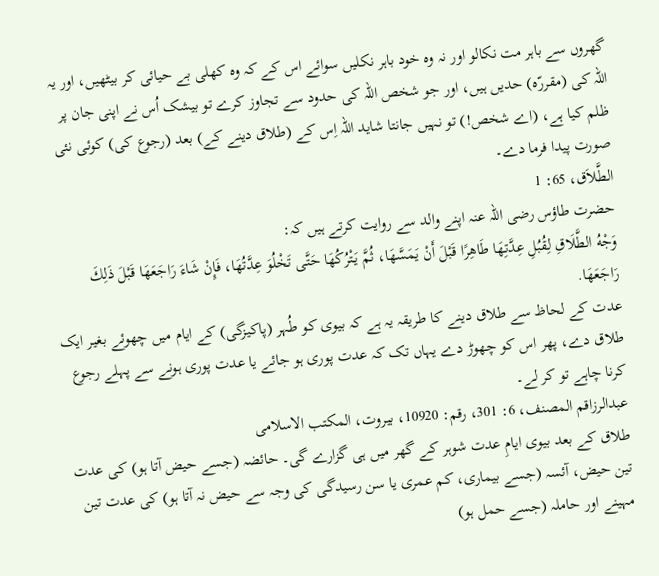گھروں سے باہر مت نکالو اور نہ وہ خود باہر نکلیں سوائے اس کے کہ وہ کھلی بے حیائی کر بیٹھیں، اور یہ اللہ کی (مقررّہ) حدیں ہیں، اور جو شخص اللہ کی حدود سے تجاوز کرے تو بیشک اُس نے اپنی جان پر ظلم کیا ہے، (اے شخص!) تو نہیں جانتا شاید اللہ اِس کے (طلاق دینے کے) بعد (رجوع کی) کوئی نئی صورت پیدا فرما دے۔
الطَّلاَق، 65: 1
حضرت طاؤس رضی اللہ عنہ اپنے والد سے روایت کرتے ہیں کہ:
وَجْهُ الطَّلَاقِ لِقُبُلِ عِدَّتِهَا طَاهِرًا قَبْلَ أَنْ يَمَسَّهَا، ثُمَّ يَتْرُكُهَا حَتَّى تَخْلُوَ عِدَّتُهَا، فَإِنْ شَاءَ رَاجَعَهَا قَبْلَ ذَلِكَ رَاجَعَهَا.
عدت کے لحاظ سے طلاق دینے کا طریقہ یہ ہے کہ بیوی کو طُہر (پاکیزگی) کے ایام میں چھوئے بغیر ایک طلاق دے، پھر اس کو چھوڑ دے یہاں تک کہ عدت پوری ہو جائے یا عدت پوری ہونے سے پہلے رجوع کرنا چاہے تو کر لے۔
عبدالرزاقم المصنف، 6: 301، رقم: 10920، بیروت، المکتب الاسلامی
طلاق کے بعد بیوی ایامِ عدت شوہر کے گھر میں ہی گزارے گی۔ حائضہ (جسے حیض آتا ہو) کی عدت تین حیض، آئسہ (جسے بیماری، کم عمری یا سن رسیدگی کی وجہ سے حیض نہ آتا ہو) کی عدت تین مہینے اور حاملہ (جسے حمل ہو)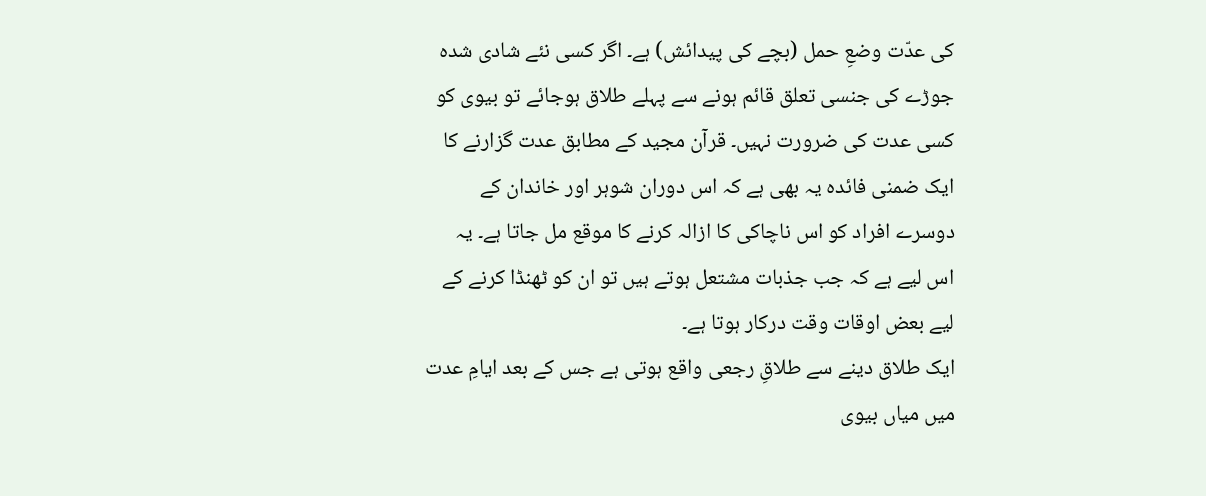کی عدّت وضعِ حمل (بچے کی پیدائش) ہے۔ اگر کسی نئے شادی شدہ جوڑے کی جنسی تعلق قائم ہونے سے پہلے طلاق ہوجائے تو بیوی کو کسی عدت کی ضرورت نہیں۔ قرآن مجید کے مطابق عدت گزارنے کا ایک ضمنی فائدہ یہ بھی ہے کہ اس دوران شوہر اور خاندان کے دوسرے افراد کو اس ناچاکی کا ازالہ کرنے کا موقع مل جاتا ہے۔ یہ اس لیے ہے کہ جب جذبات مشتعل ہوتے ہیں تو ان کو ٹھنڈا کرنے کے لیے بعض اوقات وقت درکار ہوتا ہے۔
ایک طلاق دینے سے طلاقِ رجعی واقع ہوتی ہے جس کے بعد ایامِ عدت میں میاں بیوی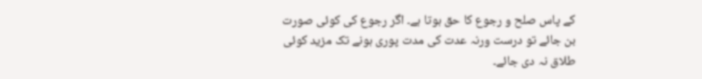کے پاس صلح و رجوع کا حق ہوتا ہے۔ اگر رجوع کی کوئی صورت بن جائے تو درست ورنہ عدت کی مدت پوری ہونے تک مزید کوئی طلاق نہ دی جائے۔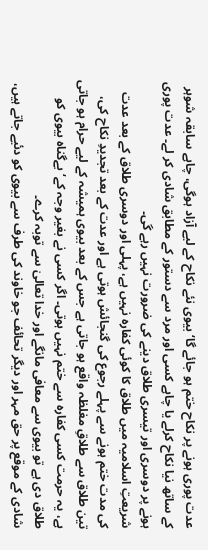عدت پوری ہونے پر نکاح ختم ہو جائے گا‘ بیوی نئے نکاح کے لیے آزاد ہوگی، چاہے سابقہ شوہر کے ساتھ نیا نکاح کرلے یا چاہے کسی اور مرد سے دستور کے مطابق شادی کر لے۔ عدت پوری ہونے پر دوسری اور تیسری طلاق دینے کی ضرورت نہیں رہے گی۔
شریعتِ اسلامیہ میں طلاق کا کوئی کفارہ نہیں ہے، پہلی اور دوسری طلاق کے بعد عدت کی مدت ختم ہونے سے پہلے رجوع کی گنجائش ہوتی ہے اور عدت کے بعد تجدیدِ نکاح کی، تین طلاق سے طلاقِ مغلظہ واقع ہو جاتی ہے جس کے بعد بیوی ہمیشہ کے لیے حرام ہو جاتی ہے، یہ حرمت کسی کفارہ سے ختم نہیں ہوتی۔ اگر کسی نے بغیر وجہ کے‘ بےگناہ بیوی کو طلاق دی ہے تو بیوی سے معافی مانگے اور خدا تعالیٰ سے توبہ کرے۔
شادی کے موقع پر حق مہر اور دیگر تحائف جو خاوند کی طرف سے بیوی کو دئیے جاتے ہیں،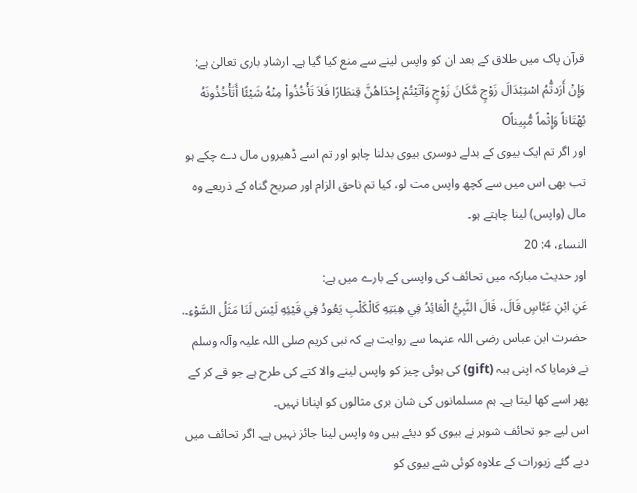قرآن پاک میں طلاق کے بعد ان کو واپس لینے سے منع کیا گیا ہے۔ ارشادِ باری تعالیٰ ہے:
وَإِنْ أَرَدتُّمُ اسْتِبْدَالَ زَوْجٍ مَّكَانَ زَوْجٍ وَآتَيْتُمْ إِحْدَاهُنَّ قِنطَارًا فَلاَ تَأْخُذُواْ مِنْهُ شَيْئًا أَتَأْخُذُونَهُ بُهْتَاناً وَإِثْماً مُّبِيناًO
اور اگر تم ایک بیوی کے بدلے دوسری بیوی بدلنا چاہو اور تم اسے ڈھیروں مال دے چکے ہو تب بھی اس میں سے کچھ واپس مت لو، کیا تم ناحق الزام اور صریح گناہ کے ذریعے وہ مال (واپس) لینا چاہتے ہو۔
النساء، 4: 20
اور حدیث مبارکہ میں تحائف کی واپسی کے بارے میں ہے:
عَنِ ابْنِ عَبَّاسٍ قَالَ، قَالَ النَّبِيُّ الْعَائِدُ فِي هِبَتِهِ کَالْکَلْبِ یَعُودُ فِي قَیْئِهِ لَیْسَ لَنَا مَثَلُ السَّوْءِ۔.
حضرت ابن عباس رضی اللہ عنہما سے روایت ہے کہ نبی کریم صلی اللہ علیہ وآلہ وسلم نے فرمایا کہ اپنی ہبہ (gift) کی ہوئی چیز کو واپس لینے والا کتے کی طرح ہے جو قے کر کے پھر اسے کھا لیتا ہے۔ ہم مسلمانوں کی شان بری مثالوں کو اپنانا نہیں۔
اس لیے جو تحائف شوہر نے بیوی کو دیئے ہیں وہ واپس لینا جائز نہیں ہے۔ اگر تحائف میں دیے گئے زیورات کے علاوہ کوئی شے بیوی کو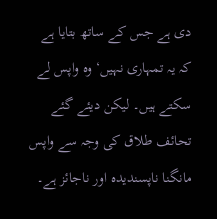دی ہے جس کے ساتھ بتایا ہے کہ یہ تمہاری نہیں‘ وہ واپس لے سکتے ہیں۔ لیکن دیئے گئے تحائف طلاق کی وجہ سے واپس مانگنا ناپسندیدہ اور ناجائز ہے۔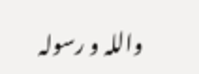واللہ و رسولہ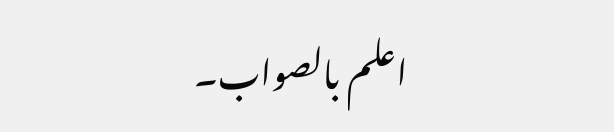اعلم بالصواب۔